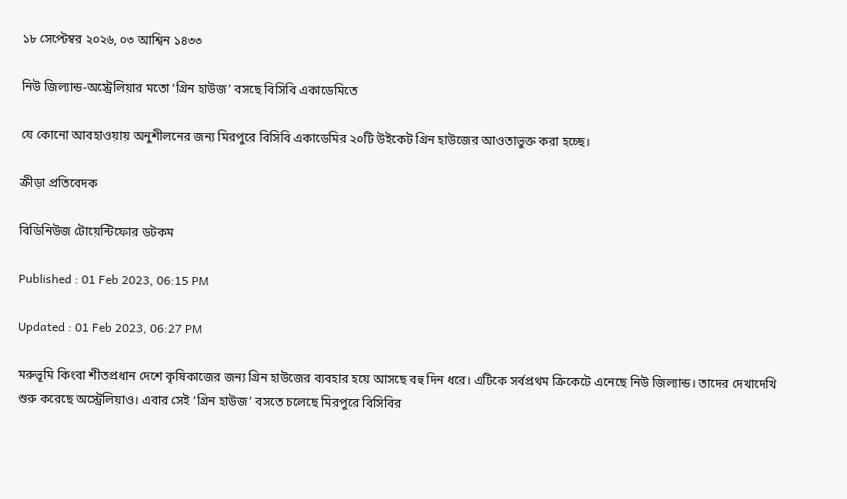১৮ সেপ্টেম্বর ২০২৬, ০৩ আশ্বিন ১৪৩৩

নিউ জিল্যান্ড-অস্ট্রেলিয়ার মতো ‘গ্রিন হাউজ’ বসছে বিসিবি একাডেমিতে

যে কোনো আবহাওয়ায় অনুশীলনের জন্য মিরপুরে বিসিবি একাডেমির ২০টি উইকেট গ্রিন হাউজের আওতাভুক্ত করা হচ্ছে।

ক্রীড়া প্রতিবেদক

বিডিনিউজ টোয়েন্টিফোর ডটকম

Published : 01 Feb 2023, 06:15 PM

Updated : 01 Feb 2023, 06:27 PM

মরুভূমি কিংবা শীতপ্রধান দেশে কৃষিকাজের জন্য গ্রিন হাউজের ব্যবহার হয়ে আসছে বহু দিন ধরে। এটিকে সর্বপ্রথম ক্রিকেটে এনেছে নিউ জিল্যান্ড। তাদের দেখাদেখি শুরু করেছে অস্ট্রেলিয়াও। এবার সেই ‘গ্রিন হাউজ’ বসতে চলেছে মিরপুরে বিসিবির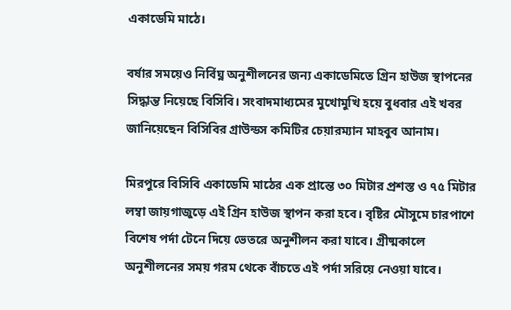একাডেমি মাঠে।

বর্ষার সময়েও নির্বিঘ্ন অনুশীলনের জন্য একাডেমিতে গ্রিন হাউজ স্থাপনের সিদ্ধান্ত নিয়েছে বিসিবি। সংবাদমাধ্যমের মুখোমুখি হয়ে বুধবার এই খবর জানিয়েছেন বিসিবির গ্রাউন্ডস কমিটির চেয়ারম্যান মাহবুব আনাম।

মিরপুরে বিসিবি একাডেমি মাঠের এক প্রান্তে ৩০ মিটার প্রশস্ত ও ৭৫ মিটার লম্বা জায়গাজুড়ে এই গ্রিন হাউজ স্থাপন করা হবে। বৃষ্টির মৌসুমে চারপাশে বিশেষ পর্দা টেনে দিয়ে ভেতরে অনুশীলন করা যাবে। গ্রীষ্মকালে অনুশীলনের সময় গরম থেকে বাঁচতে এই পর্দা সরিয়ে নেওয়া যাবে।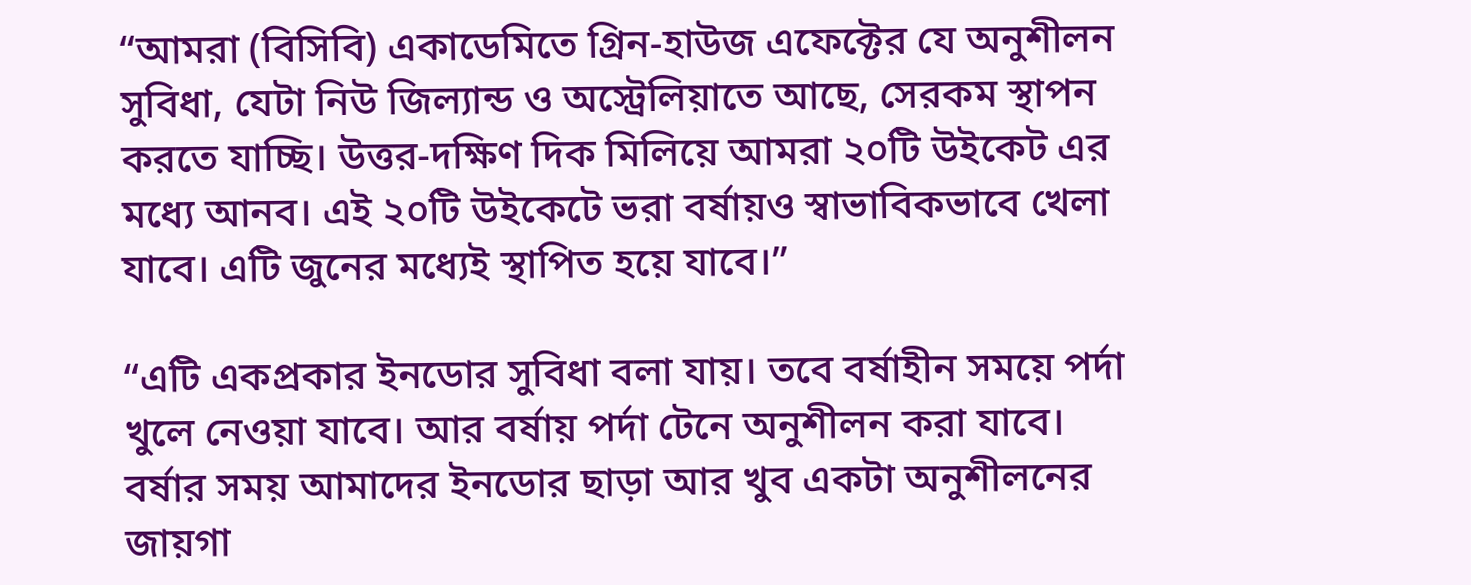“আমরা (বিসিবি) একাডেমিতে গ্রিন-হাউজ এফেক্টের যে অনুশীলন সুবিধা, যেটা নিউ জিল্যান্ড ও অস্ট্রেলিয়াতে আছে, সেরকম স্থাপন করতে যাচ্ছি। উত্তর-দক্ষিণ দিক মিলিয়ে আমরা ২০টি উইকেট এর মধ্যে আনব। এই ২০টি উইকেটে ভরা বর্ষায়ও স্বাভাবিকভাবে খেলা যাবে। এটি জুনের মধ্যেই স্থাপিত হয়ে যাবে।”

“এটি একপ্রকার ইনডোর সুবিধা বলা যায়। তবে বর্ষাহীন সময়ে পর্দা খুলে নেওয়া যাবে। আর বর্ষায় পর্দা টেনে অনুশীলন করা যাবে। বর্ষার সময় আমাদের ইনডোর ছাড়া আর খুব একটা অনুশীলনের জায়গা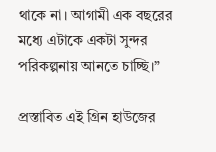থাকে না। আগামী এক বছরের মধ্যে এটাকে একটা সুন্দর পরিকল্পনায় আনতে চাচ্ছি।”

প্রস্তাবিত এই গ্রিন হাউজের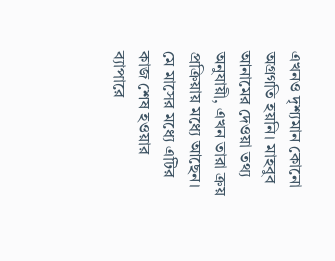এখনও দৃশ্যমান কোনো অগ্রগতি হয়নি। মাহবুব আনামের দেওয়া তথ্য অনুযায়ী, এখন তারা ক্রয় প্রক্রিয়ায় মধ্যে আছেন। মে মাসের মধ্যে এটির কাজ শেষ হওয়ার ব্যাপারে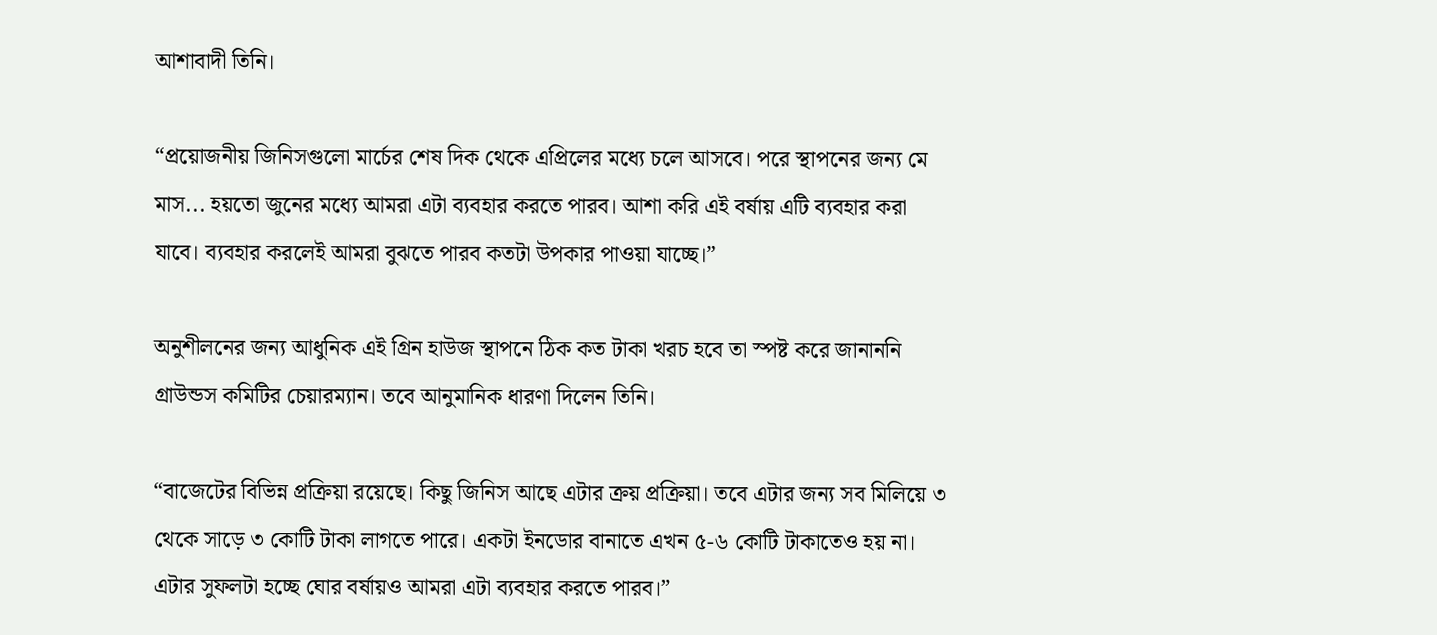আশাবাদী তিনি।

“প্রয়োজনীয় জিনিসগুলো মার্চের শেষ দিক থেকে এপ্রিলের মধ্যে চলে আসবে। পরে স্থাপনের জন্য মে মাস... হয়তো জুনের মধ্যে আমরা এটা ব্যবহার করতে পারব। আশা করি এই বর্ষায় এটি ব্যবহার করা যাবে। ব্যবহার করলেই আমরা বুঝতে পারব কতটা উপকার পাওয়া যাচ্ছে।”

অনুশীলনের জন্য আধুনিক এই গ্রিন হাউজ স্থাপনে ঠিক কত টাকা খরচ হবে তা স্পষ্ট করে জানাননি গ্রাউন্ডস কমিটির চেয়ারম্যান। তবে আনুমানিক ধারণা দিলেন তিনি।

“বাজেটের বিভিন্ন প্রক্রিয়া রয়েছে। কিছু জিনিস আছে এটার ক্রয় প্রক্রিয়া। তবে এটার জন্য সব মিলিয়ে ৩ থেকে সাড়ে ৩ কোটি টাকা লাগতে পারে। একটা ইনডোর বানাতে এখন ৫-৬ কোটি টাকাতেও হয় না। এটার সুফলটা হচ্ছে ঘোর বর্ষায়ও আমরা এটা ব্যবহার করতে পারব।”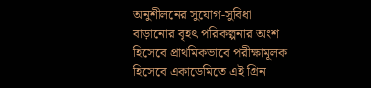অনুশীলনের সুযোগ-সুবিধা বাড়ানোর বৃহৎ পরিকল্পনার অংশ হিসেবে প্রাথমিকভাবে পরীক্ষামূলক হিসেবে একাডেমিতে এই গ্রিন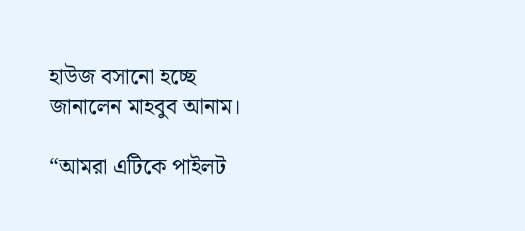হাউজ বসানো হচ্ছে জানালেন মাহবুব আনাম।

“আমরা এটিকে পাইলট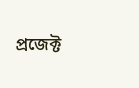প্রজেক্ট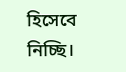হিসেবে নিচ্ছি।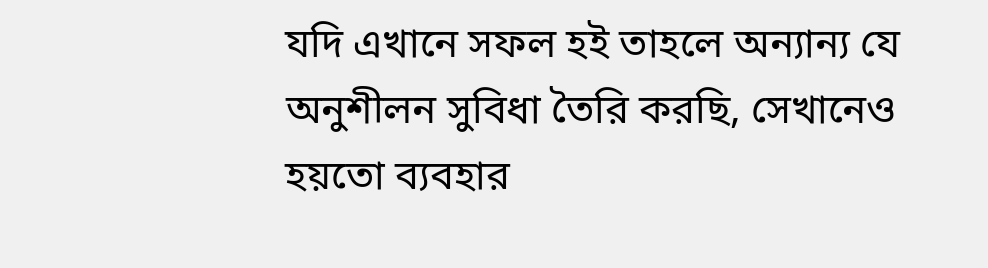যদি এখানে সফল হই তাহলে অন্যান্য যে অনুশীলন সুবিধা তৈরি করছি, সেখানেও হয়তো ব্যবহার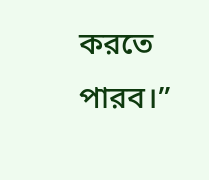করতে পারব।”